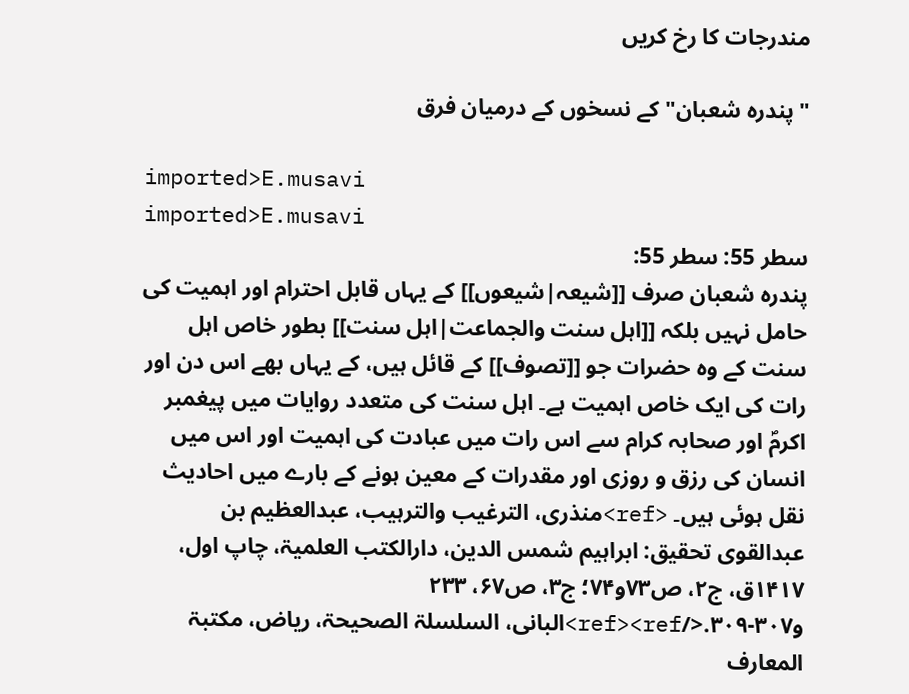مندرجات کا رخ کریں

"پندرہ شعبان" کے نسخوں کے درمیان فرق

imported>E.musavi
imported>E.musavi
سطر 55: سطر 55:
پندرہ شعبان صرف [[شیعہ|شیعوں]] کے یہاں قابل احترام اور اہمیت کی حامل نہیں بلکہ [[اہل سنت والجماعت|اہل سنت]] بطور خاص اہل سنت کے وہ حضرات جو [[تصوف]] کے قائل ہیں، کے یہاں بھے اس دن اور رات کی ایک خاص اہمیت ہے۔ اہل سنت کی متعدد روایات میں پیغمبر اکرمؐ اور صحابہ کرام سے اس رات میں عبادت کی اہمیت اور اس میں انسان کی رزق و روزی اور مقدرات کے معین ہونے کے بارے میں احادیث نقل ہوئی ہیں۔ <ref>منذری، الترغیب والترہیب، عبدالعظيم بن عبدالقوی تحقیق: ابراہیم شمس الدین، دارالكتب العلميۃ، چاپ اول، ۱۴۱۷ق، ج۲، ص۷۳و۷۴؛ ج۳، ص۶۷، ۲۳۳ و۳۰۷-۳۰۹.</ref><ref>البانی، السلسلۃ الصحیحۃ، رياض، مكتبۃ المعارف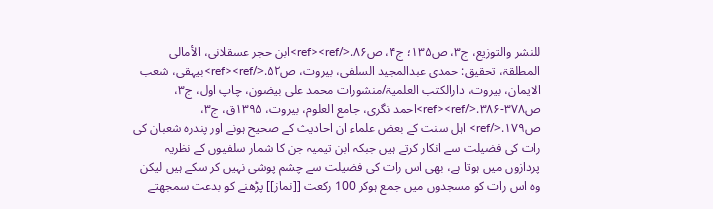للنشر والتوزيع، ج۳، ص۱۳۵؛ ج۴، ص۸۶.</ref><ref>ابن حجر عسقلانی، الأمالی المطلقۃ، تحقیق: حمدی عبدالمجید السلفی، بیروت، ص۵۲.</ref><ref>بیہقی، شعب الایمان، بیروت، دارالکتب العلمیۃ/منشورات محمد علی بیضون، چاپ اول، ج۳، ص۳۷۸-۳۸۶.</ref><ref>احمد نگری، جامع العلوم، بیروت، ۱۳۹۵ق، ج۳، ص۱۷۹.</ref> اہل سنت کے بعض علماء ان احادیث کے صحیح ہونے اور پندرہ شعبان کی رات کی فضیلت سے انکار کرتے ہیں جبکہ ابن تیمیہ جن کا شمار سلفیوں کے نظریہ پردازوں میں ہوتا ہے، بھی اس رات کی فضیلت سے چشم پوشی نہیں کر سکے ہیں لیکن وہ اس رات کو مسجدوں میں جمع ہوکر 100 رکعت [[نماز]] پڑھنے کو بدعت سمجھتے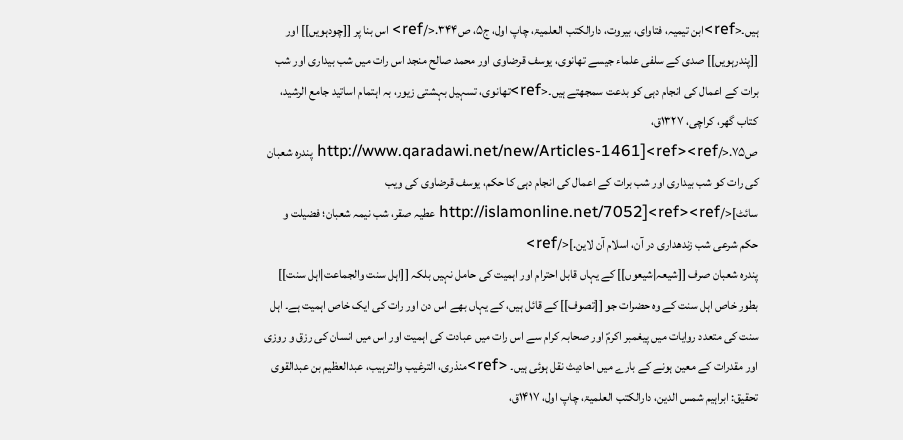ہیں۔<ref>ابن تیمیہ، فتاوای، بیروت، دارالكتب العلميۃ، چاپ اول، ج۵، ص۳۴۴.</ref> اس بنا پر [[چودہویں]] اور [[پندرہویں]] صدی کے سلفی علماء جیسے تھانوی، یوسف قرضاوی اور محمد صالح منجد اس رات میں شب بیداری اور شب برات کے اعمال کی انجام دہی کو بدعت سمجھتے ہیں۔<ref>تھانوی، تسہیل بہشتی زیور، بہ اہتمام اساتید جامع الرشید، کتاب گھر، کراچی، ۱۳۲۷ق، ص۷۵.</ref><ref>[http://www.qaradawi.net/new/Articles-1461 پندرہ شعبان کی رات کو شب بیداری اور شب برات کے اعمال کی انجام دہی کا حکم، یوسف قرضاوی کی ویب سائٹ]</ref><ref>[http://islamonline.net/7052 عطيہ صقر، شب نیمہ شعبان؛ فضیلت و حکم شرعی شب زندهداری در آن، اسلام آن لاین.]</ref>
پندرہ شعبان صرف [[شیعہ|شیعوں]] کے یہاں قابل احترام اور اہمیت کی حامل نہیں بلکہ [[اہل سنت والجماعت|اہل سنت]] بطور خاص اہل سنت کے وہ حضرات جو [[تصوف]] کے قائل ہیں، کے یہاں بھے اس دن اور رات کی ایک خاص اہمیت ہے۔ اہل سنت کی متعدد روایات میں پیغمبر اکرمؐ اور صحابہ کرام سے اس رات میں عبادت کی اہمیت اور اس میں انسان کی رزق و روزی اور مقدرات کے معین ہونے کے بارے میں احادیث نقل ہوئی ہیں۔ <ref>منذری، الترغیب والترہیب، عبدالعظيم بن عبدالقوی تحقیق: ابراہیم شمس الدین، دارالكتب العلميۃ، چاپ اول، ۱۴۱۷ق،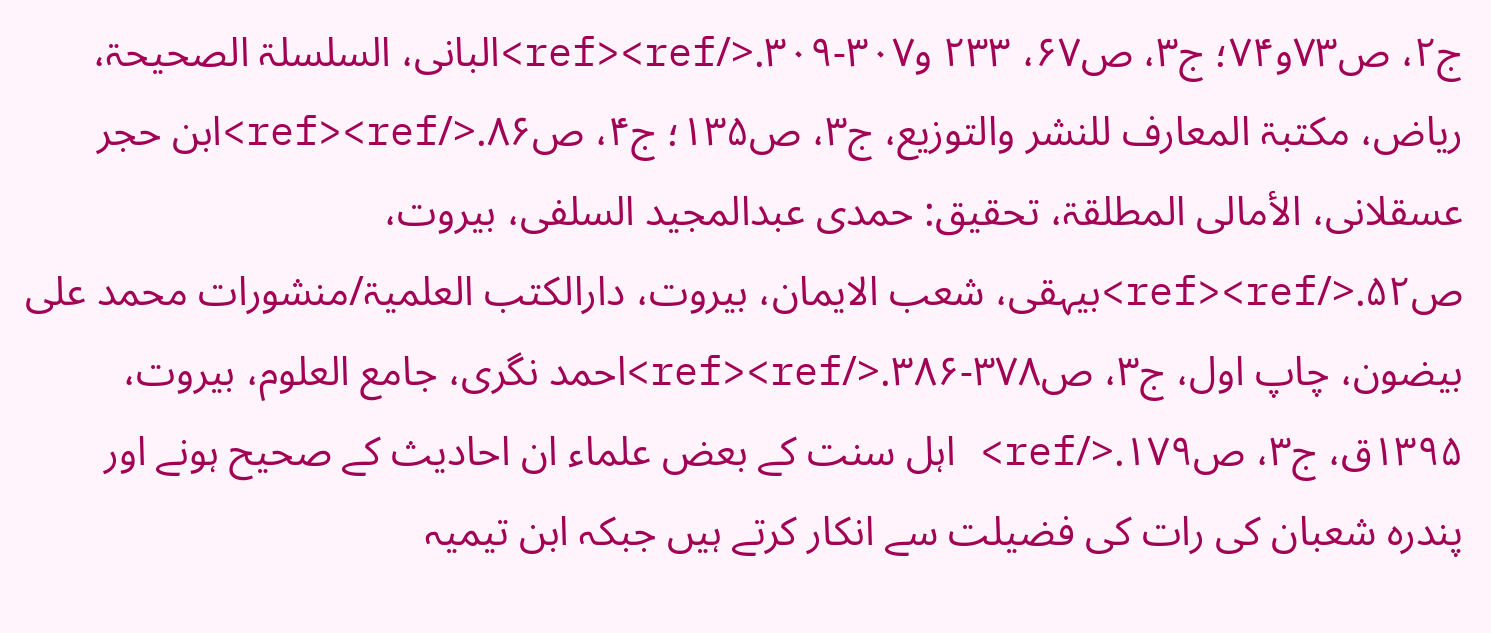ج۲، ص۷۳و۷۴؛ ج۳، ص۶۷، ۲۳۳ و۳۰۷-۳۰۹.</ref><ref>البانی، السلسلۃ الصحیحۃ، رياض، مكتبۃ المعارف للنشر والتوزيع، ج۳، ص۱۳۵؛ ج۴، ص۸۶.</ref><ref>ابن حجر عسقلانی، الأمالی المطلقۃ، تحقیق: حمدی عبدالمجید السلفی، بیروت، ص۵۲.</ref><ref>بیہقی، شعب الایمان، بیروت، دارالکتب العلمیۃ/منشورات محمد علی بیضون، چاپ اول، ج۳، ص۳۷۸-۳۸۶.</ref><ref>احمد نگری، جامع العلوم، بیروت، ۱۳۹۵ق، ج۳، ص۱۷۹.</ref> اہل سنت کے بعض علماء ان احادیث کے صحیح ہونے اور پندرہ شعبان کی رات کی فضیلت سے انکار کرتے ہیں جبکہ ابن تیمیہ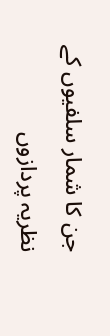جن کا شمار سلفیوں کے نظریہ پردازوں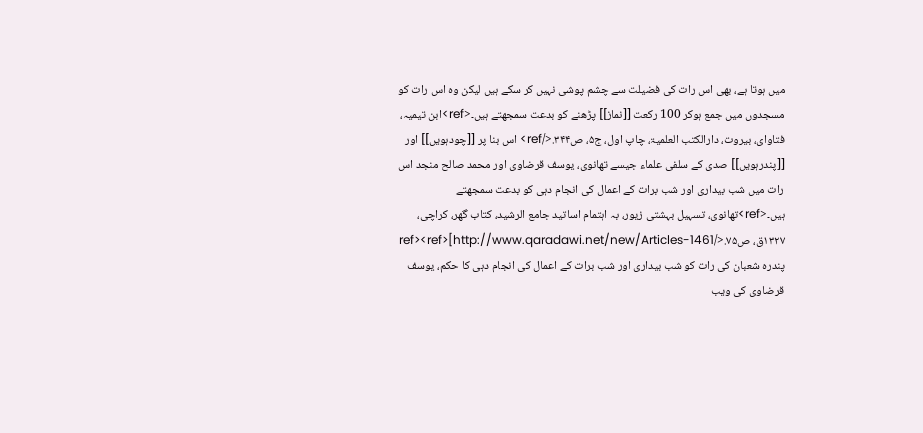میں ہوتا ہے، بھی اس رات کی فضیلت سے چشم پوشی نہیں کر سکے ہیں لیکن وہ اس رات کو مسجدوں میں جمع ہوکر 100 رکعت [[نماز]] پڑھنے کو بدعت سمجھتے ہیں۔<ref>ابن تیمیہ، فتاوای، بیروت، دارالكتب العلميۃ، چاپ اول، ج۵، ص۳۴۴.</ref> اس بنا پر [[چودہویں]] اور [[پندرہویں]] صدی کے سلفی علماء جیسے تھانوی، یوسف قرضاوی اور محمد صالح منجد اس رات میں شب بیداری اور شب برات کے اعمال کی انجام دہی کو بدعت سمجھتے ہیں۔<ref>تھانوی، تسہیل بہشتی زیور، بہ اہتمام اساتید جامع الرشید، کتاب گھر، کراچی، ۱۳۲۷ق، ص۷۵.</ref><ref>[http://www.qaradawi.net/new/Articles-1461 پندرہ شعبان کی رات کو شب بیداری اور شب برات کے اعمال کی انجام دہی کا حکم، یوسف قرضاوی کی ویب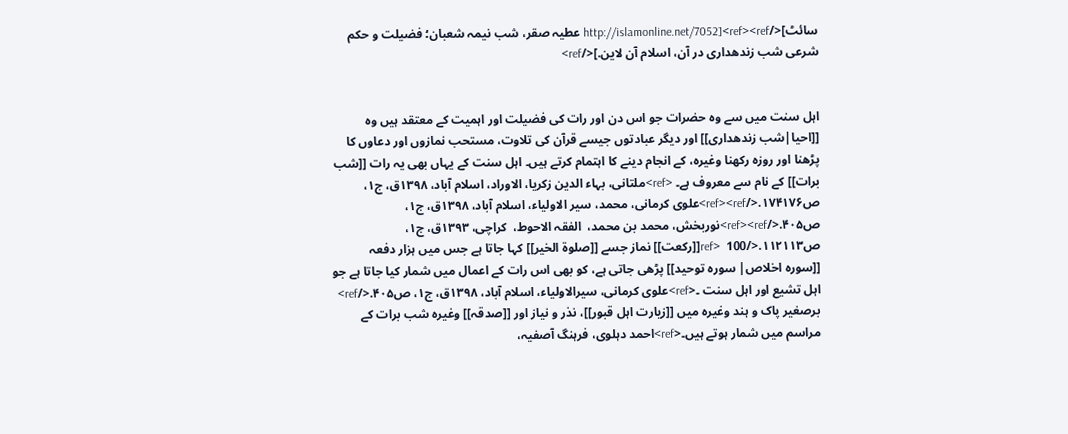سائٹ]</ref><ref>[http://islamonline.net/7052 عطيہ صقر، شب نیمہ شعبان؛ فضیلت و حکم شرعی شب زندهداری در آن، اسلام آن لاین.]</ref>


اہل سنت میں سے وہ حضرات جو اس دن اور رات کی فضیلت اور اہمیت کے معتقد ہیں وہ [[احیا|شب زندهداری]] اور دیگر عبادتوں جیسے قرآن کی تلاوت، مستحب نمازوں اور دعاوں کا پڑھنا اور روزہ رکھنا وغیرہ، کے انجام دینے کا اہتمام کرتے ہیں۔ اہل سنت کے یہاں بھی یہ رات [[شب برات]] کے نام سے معروف ہے۔ <ref>ملتانی، بہاء الدین زکریا، الاوراد، اسلام آباد، ۱۳۹۸ق، ج۱، ص۱۷۴۱۷۶.</ref><ref>علوی کرمانی، محمد، سیر الاولیاء، اسلام آباد، ۱۳۹۸ق، ج۱، ص۴۰۵.</ref><ref>نوربخش، محمد بن محمد،  الفقہ الاحوط،  کراچی، ۱۳۹۳ق، ج۱، ص۱۱۲۱۱۳.</ref>  100[[رکعت]] نماز جسے [[صلوۃ الخیر]] کہا جاتا ہے جس میں ہزار دفعہ [[سورہ اخلاص| سورہ توحید]] پڑھی جاتی ہے، کو بھی اس رات کے اعمال میں شمار کیا جاتا ہے جو اہل تشیع اور اہل سنت ۔<ref>علوی کرمانی، سیرالاولیاء، اسلام آباد، ۱۳۹۸ق، ج۱، ص۴۰۵.</ref>  برصغیر پاک و ہند وغیرہ میں [[زیارت اہل قبور]]، نذر و نیاز اور [[صدقہ]] وغیرہ شب برات کے مراسم میں شمار ہوتے ہیں۔<ref>احمد دہلوی، فرہنگ آصفیہ،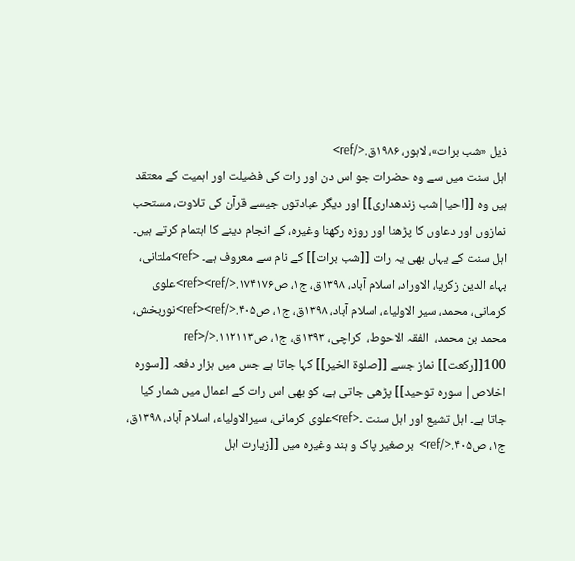ذیل «شب برات»، لاہور، ۱۹۸۶ق.</ref>
اہل سنت میں سے وہ حضرات جو اس دن اور رات کی فضیلت اور اہمیت کے معتقد ہیں وہ [[احیا|شب زندهداری]] اور دیگر عبادتوں جیسے قرآن کی تلاوت، مستحب نمازوں اور دعاوں کا پڑھنا اور روزہ رکھنا وغیرہ، کے انجام دینے کا اہتمام کرتے ہیں۔ اہل سنت کے یہاں بھی یہ رات [[شب برات]] کے نام سے معروف ہے۔ <ref>ملتانی، بہاء الدین زکریا، الاوراد، اسلام آباد، ۱۳۹۸ق، ج۱، ص۱۷۴۱۷۶.</ref><ref>علوی کرمانی، محمد، سیر الاولیاء، اسلام آباد، ۱۳۹۸ق، ج۱، ص۴۰۵.</ref><ref>نوربخش، محمد بن محمد،  الفقہ الاحوط،  کراچی، ۱۳۹۳ق، ج۱، ص۱۱۲۱۱۳.</ref>  100[[رکعت]] نماز جسے [[صلوۃ الخیر]] کہا جاتا ہے جس میں ہزار دفعہ [[سورہ اخلاص| سورہ توحید]] پڑھی جاتی ہے، کو بھی اس رات کے اعمال میں شمار کیا جاتا ہے۔ اہل تشیع اور اہل سنت ۔<ref>علوی کرمانی، سیرالاولیاء، اسلام آباد، ۱۳۹۸ق، ج۱، ص۴۰۵.</ref>  برصغیر پاک و ہند وغیرہ میں [[زیارت اہل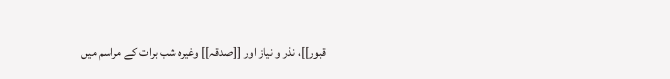قبور]]، نذر و نیاز اور [[صدقہ]] وغیرہ شب برات کے مراسم میں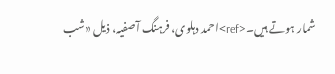شمار ہوتے ہیں۔<ref>احمد دہلوی، فرہنگ آصفیہ، ذیل «شب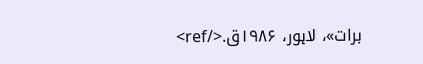برات»، لاہور، ۱۹۸۶ق.</ref>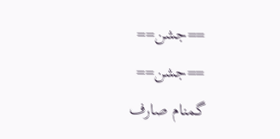==جشن==
==جشن==
گمنام صارف